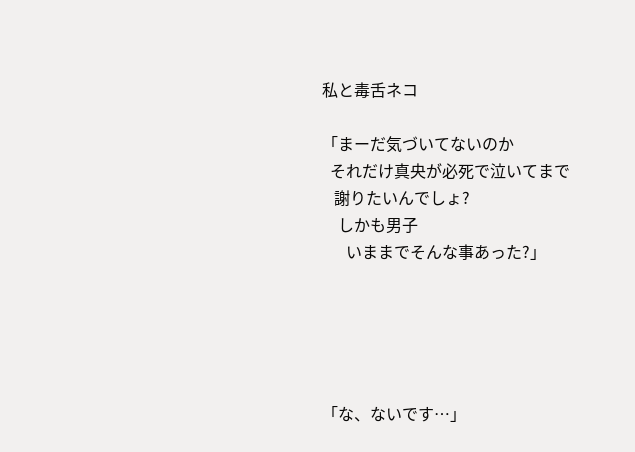私と毒舌ネコ

「まーだ気づいてないのか
  それだけ真央が必死で泣いてまで
   謝りたいんでしょ?
    しかも男子
      いままでそんな事あった?」





「な、ないです…」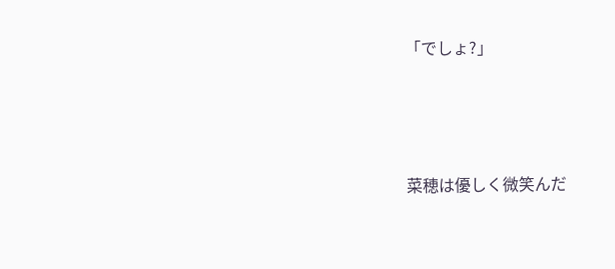「でしょ?」






菜穂は優しく微笑んだ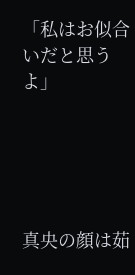「私はお似合いだと思うよ」





真央の顔は茹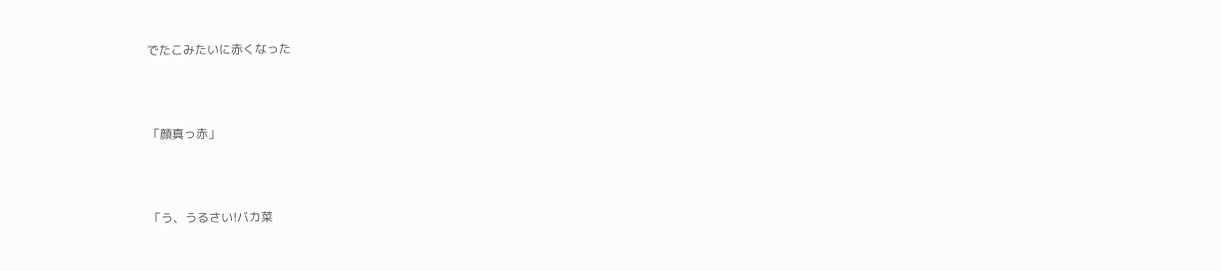でたこみたいに赤くなった





「顔真っ赤」





「う、うるさい!バカ菜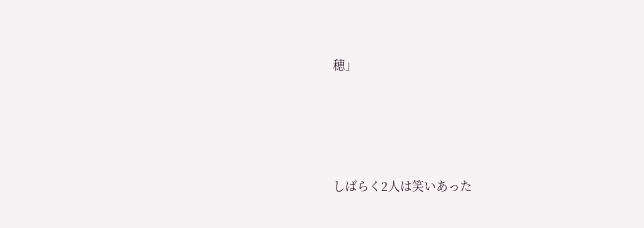穂」






しばらく2人は笑いあった